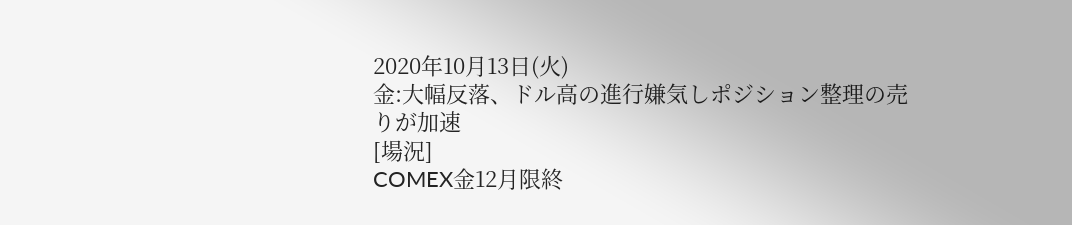2020年10月13日(火)
金:大幅反落、ドル高の進行嫌気しポジション整理の売りが加速
[場況]
COMEX金12月限終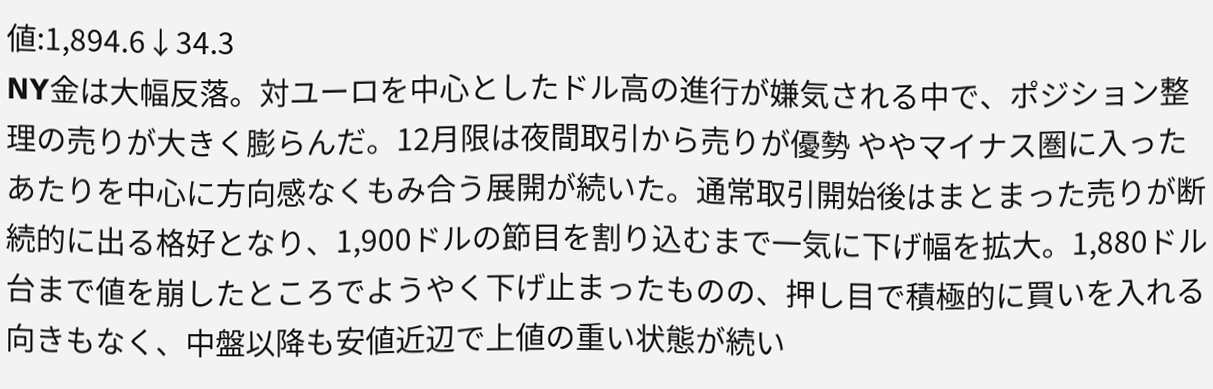値:1,894.6↓34.3
NY金は大幅反落。対ユーロを中心としたドル高の進行が嫌気される中で、ポジション整理の売りが大きく膨らんだ。12月限は夜間取引から売りが優勢 ややマイナス圏に入ったあたりを中心に方向感なくもみ合う展開が続いた。通常取引開始後はまとまった売りが断続的に出る格好となり、1,900ドルの節目を割り込むまで一気に下げ幅を拡大。1,880ドル台まで値を崩したところでようやく下げ止まったものの、押し目で積極的に買いを入れる向きもなく、中盤以降も安値近辺で上値の重い状態が続い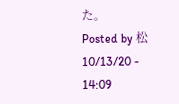た。
Posted by 松 10/13/20 - 14:09